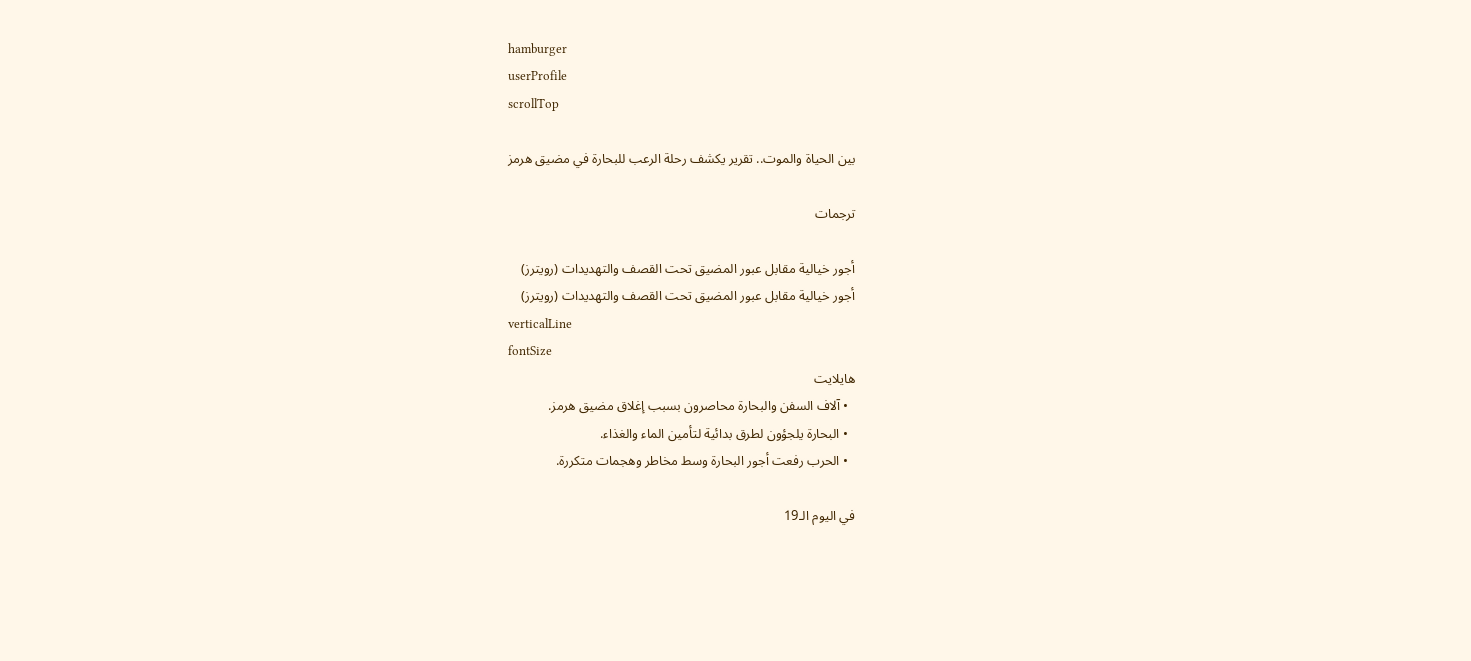hamburger
userProfile
scrollTop

بين الحياة والموت.. تقرير يكشف رحلة الرعب للبحارة في مضيق هرمز

ترجمات

أجور خيالية مقابل عبور المضيق تحت القصف والتهديدات (رويترز)
أجور خيالية مقابل عبور المضيق تحت القصف والتهديدات (رويترز)
verticalLine
fontSize
هايلايت
  • آلاف السفن والبحارة محاصرون بسبب إغلاق مضيق هرمز.
  • البحارة يلجؤون لطرق بدائية لتأمين الماء والغذاء.
  • الحرب رفعت أجور البحارة وسط مخاطر وهجمات متكررة.

في اليوم الـ19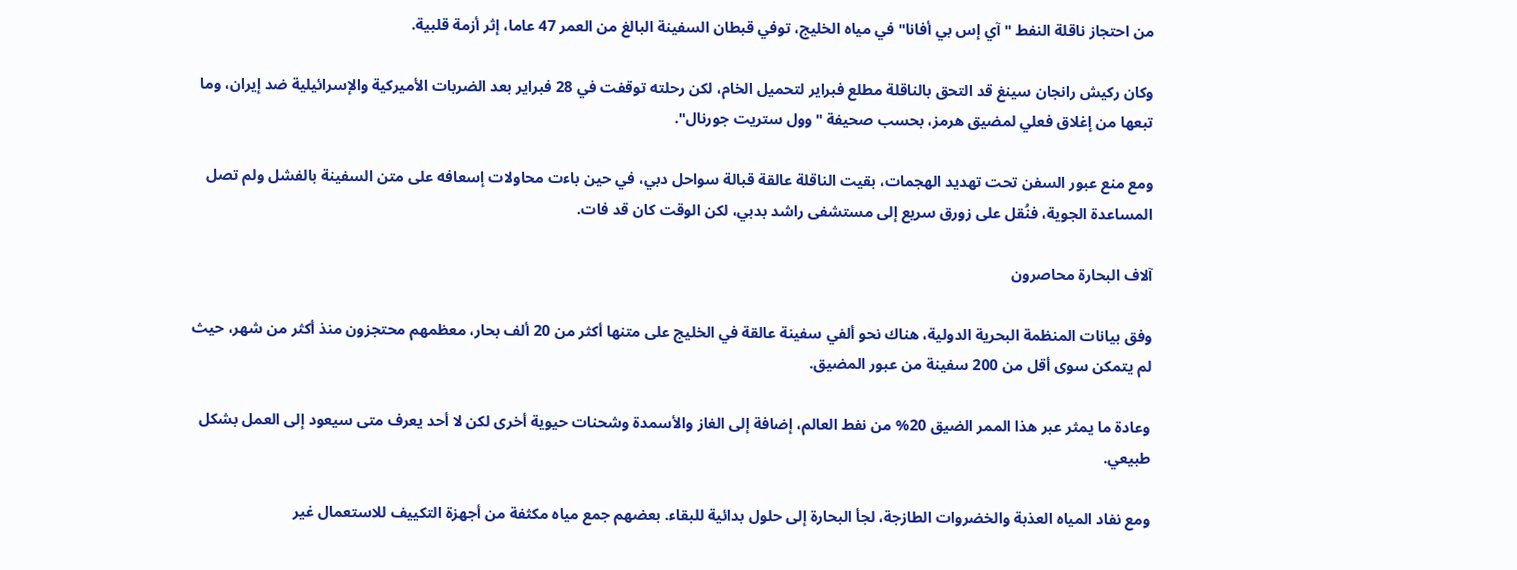من احتجاز ناقلة النفط "آي إس بي أفانا" في مياه الخليج، توفي قبطان السفينة البالغ من العمر 47 عاما، إثر أزمة قلبية.

وكان ركيش رانجان سينغ قد التحق بالناقلة مطلع فبراير لتحميل الخام، لكن رحلته توقفت في 28 فبراير بعد الضربات الأميركية والإسرائيلية ضد إيران، وما تبعها من إغلاق فعلي لمضيق هرمز، بحسب صحيفة "وول ستريت جورنال".

ومع منع عبور السفن تحت تهديد الهجمات، بقيت الناقلة عالقة قبالة سواحل دبي، في حين باءت محاولات إسعافه على متن السفينة بالفشل ولم تصل المساعدة الجوية، فنُقل على زورق سريع إلى مستشفى راشد بدبي، لكن الوقت كان قد فات.

آلاف البحارة محاصرون

وفق بيانات المنظمة البحرية الدولية، هناك نحو ألفي سفينة عالقة في الخليج على متنها أكثر من 20 ألف بحار، معظمهم محتجزون منذ أكثر من شهر، حيث لم يتمكن سوى أقل من 200 سفينة من عبور المضيق.

وعادة ما يمثر عبر هذا الممر الضيق 20% من نفط العالم، إضافة إلى الغاز والأسمدة وشحنات حيوية أخرى لكن لا أحد يعرف متى سيعود إلى العمل بشكل طبيعي.

ومع نفاد المياه العذبة والخضروات الطازجة، لجأ البحارة إلى حلول بدائية للبقاء. بعضهم جمع مياه مكثفة من أجهزة التكييف للاستعمال غير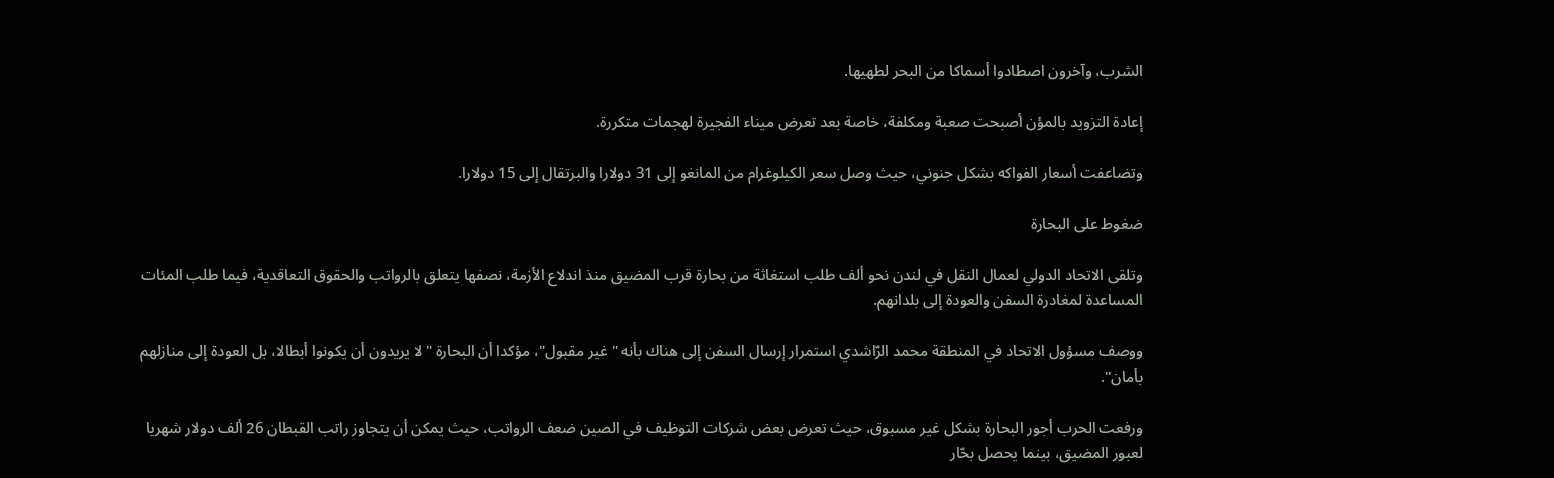الشرب، وآخرون اصطادوا أسماكا من البحر لطهيها.

إعادة التزويد بالمؤن أصبحت صعبة ومكلفة، خاصة بعد تعرض ميناء الفجيرة لهجمات متكررة.

وتضاعفت أسعار الفواكه بشكل جنوني، حيث وصل سعر الكيلوغرام من المانغو إلى 31 دولارا والبرتقال إلى 15 دولارا.

ضغوط على البحارة

وتلقى الاتحاد الدولي لعمال النقل في لندن نحو ألف طلب استغاثة من بحارة قرب المضيق منذ اندلاع الأزمة، نصفها يتعلق بالرواتب والحقوق التعاقدية، فيما طلب المئات المساعدة لمغادرة السفن والعودة إلى بلدانهم.

ووصف مسؤول الاتحاد في المنطقة محمد الرّاشدي استمرار إرسال السفن إلى هناك بأنه "غير مقبول"، مؤكدا أن البحارة "لا يريدون أن يكونوا أبطالا، بل العودة إلى منازلهم بأمان".

ورفعت الحرب أجور البحارة بشكل غير مسبوق، حيث تعرض بعض شركات التوظيف في الصين ضعف الرواتب، حيث يمكن أن يتجاوز راتب القبطان 26 ألف دولار شهريا لعبور المضيق، بينما يحصل بحّار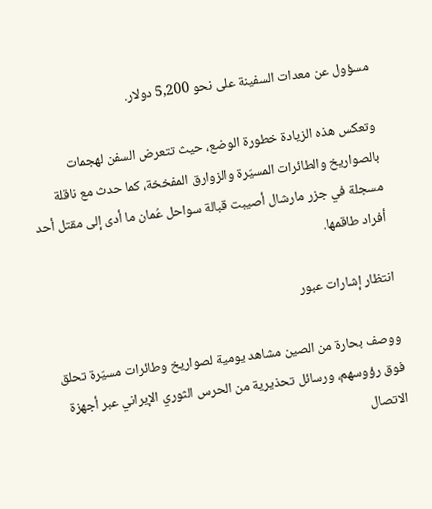مسؤول عن معدات السفينة على نحو 5,200 دولار.

وتعكس هذه الزيادة خطورة الوضع، حيث تتعرض السفن لهجمات بالصواريخ والطائرات المسيّرة والزوارق المفخخة، كما حدث مع ناقلة مسجلة في جزر مارشال أصيبت قبالة سواحل عُمان ما أدى إلى مقتل أحد أفراد طاقمها.

انتظار إشارات عبور

ووصف بحارة من الصين مشاهد يومية لصواريخ وطائرات مسيّرة تحلق فوق رؤوسهم، ورسائل تحذيرية من الحرس الثوري الإيراني عبر أجهزة الاتصال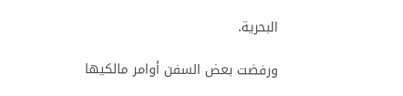البحرية.

ورفضت بعض السفن أوامر مالكيها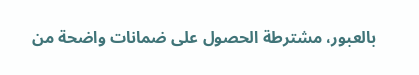بالعبور، مشترطة الحصول على ضمانات واضحة من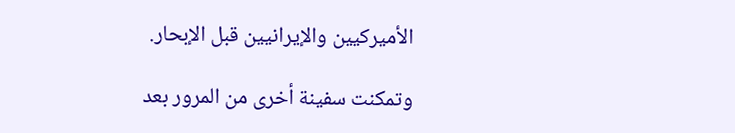الأميركيين والإيرانيين قبل الإبحار.

وتمكنت سفينة أخرى من المرور بعد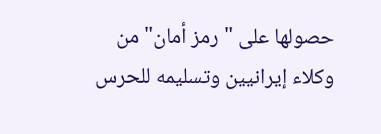حصولها على "رمز أمان" من وكلاء إيرانيين وتسليمه للحرس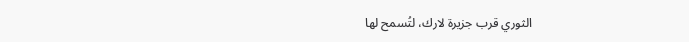الثوري قرب جزيرة لارك، لتُسمح لها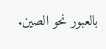بالعبور نحو الصين.